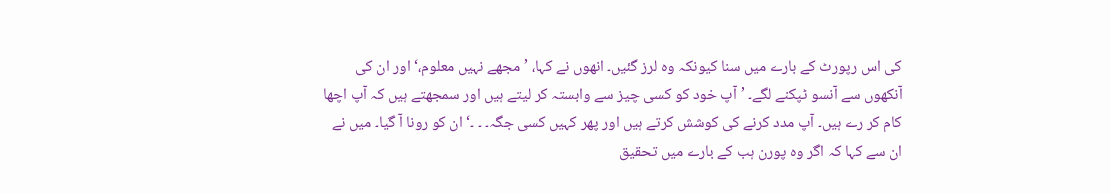کی اس رپورٹ کے بارے میں سنا کیونکہ وہ لرز گئیں۔ انھوں نے کہا، ’مجھے نہیں معلوم،‘ اور ان کی آنکھوں سے آنسو ٹپکنے لگے۔ ’آپ خود کو کسی چیز سے وابستہ کر لیتے ہیں اور سمجھتے ہیں کہ آپ اچھا کام کر رے ہیں۔ آپ مدد کرنے کی کوشش کرتے ہیں اور پھر کہیں کسی جگہ۔ ۔ ۔‘ ان کو رونا آ گیا۔ میں نے ان سے کہا کہ اگر وہ پورن ہب کے بارے میں تحقیق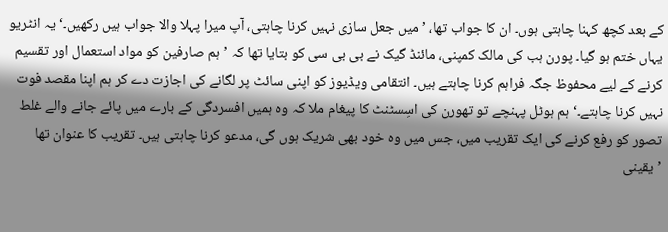کے بعد کچھ کہنا چاہتی ہوں۔ ان کا جواب تھا، ’میں جعل سازی نہیں کرنا چاہتی، آپ میرا پہلا والا جواب ہیں رکھیں۔‘ یہ انٹریو یہاں ختم ہو گیا۔ پورن ہب کی مالک کمپنی، مائنڈ گیک نے بی بی سی کو بتایا تھا کہ ’ہم صارفین کو مواد استعمال اور تقسیم کرنے کے لیے محفوظ جگہ فراہم کرنا چاہتے ہیں۔ انتقامی ویڈیوز کو اپنی سائٹ پر لگانے کی اجازت دے کر ہم اپنا مقصد فوت نہیں کرنا چاہتے۔‘ ہم ہوٹل پہنچے تو تھورن کی اسِسٹنٹ کا پیغام ملا کہ وہ ہمیں افسردگی کے بارے میں پائے جانے والے غلط تصور کو رفع کرنے کی ایک تقریب میں، جس میں وہ خود بھی شریک ہوں گی، مدعو کرنا چاہتی ہیں۔ تقریب کا عنوان تھا ’یقینی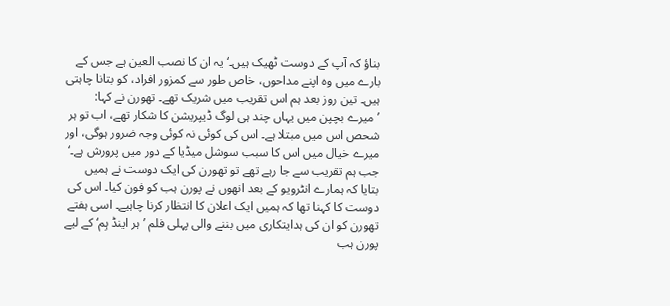بناؤ کہ آپ کے دوست ٹھیک ہیں۔‘ یہ ان کا نصب العین ہے جس کے بارے میں وہ اپنے مداحوں، خاص طور سے کمزور افراد، کو بتانا چاہتی ہیں۔ تین روز بعد ہم اس تقریب میں شریک تھے۔ تھورن نے کہا: ’میرے بچپن میں یہاں چند ہی لوگ ڈیپریشن کا شکار تھے، اب تو ہر شحص اس میں مبتلا ہے۔ اس کی کوئی نہ کوئی وجہ ضرور ہوگی، اور میرے خیال میں اس کا سبب سوشل میڈیا کے دور میں پرورش ہے۔‘ جب ہم تقریب سے جا رہے تھے تو تھورن کی ایک دوست نے ہمیں بتایا کہ ہمارے انٹرویو کے بعد انھوں نے پورن ہب کو فون کیا۔ اس کی دوست کا کہنا تھا کہ ہمیں ایک اعلان کا انتظار کرنا چاہیے۔ اسی ہفتے تھورن کو ان کی ہدایتکاری میں بننے والی پہلی فلم ’ہر اینڈ ہِم‘ کے لیے پورن ہب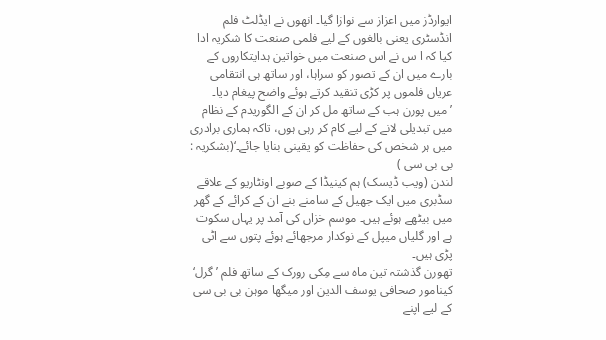ایوارڈز میں اعزاز سے نوازا گیا۔ انھوں نے ایڈلٹ فلم انڈسٹری یعنی بالغوں کے لیے فلمی صنعت کا شکریہ ادا کیا کہ ا س نے اس صنعت میں خواتین ہدایتکاروں کے بارے میں ان کے تصور کو سراہا، اور ساتھ ہی انتقامی عریاں فلموں پر کڑی تنقید کرتے ہوئے واضح پیغام دیا۔ ’میں پورن ہب کے ساتھ مل کر ان کے الگوریدم کے نظام میں تبدیلی لانے کے لیے کام کر رہی ہوں، تاکہ ہماری برادری میں ہر شخص کی حفاظت کو یقینی بنایا جائے۔‘(بشکریہ : بی بی سی )
لندن (ویب ڈیسک) ہم کینیڈا کے صوبے اونٹاریو کے علاقے سڈبری میں ایک جھیل کے سامنے بنے ان کے کرائے کے گھر میں بیٹھے ہوئے ہیں۔ موسم خزاں کی آمد پر یہاں سکوت ہے اور گلیاں میپل کے نوکدار مرجھائے ہوئے پتوں سے اٹی پڑی ہیں۔
تھورن گذشتہ تین ماہ سے مِکی رورک کے ساتھ فلم ’گرل‘ کینامور صحافی یوسف الدین اور میگھا موہن بی بی سی کے لیے اپنے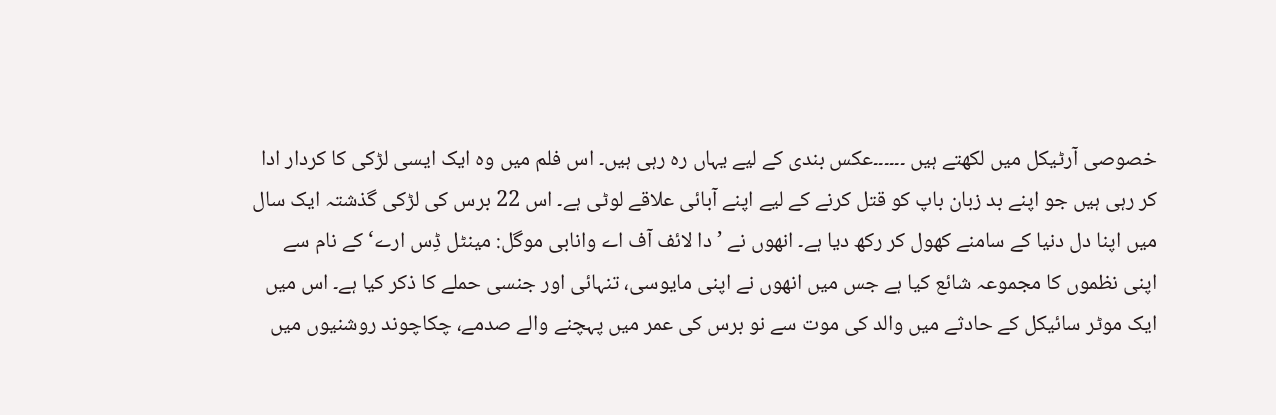خصوصی آرٹیکل میں لکھتے ہیں ۔۔۔۔۔۔عکس بندی کے لیے یہاں رہ رہی ہیں۔ اس فلم میں وہ ایک ایسی لڑکی کا کردار ادا کر رہی ہیں جو اپنے بد زبان باپ کو قتل کرنے کے لیے اپنے آبائی علاقے لوٹی ہے۔ اس 22 برس کی لڑکی گذشتہ ایک سال میں اپنا دل دنیا کے سامنے کھول کر رکھ دیا ہے۔ انھوں نے ’دا لائف آف اے وانابی موگل: مینٹل ڈِس ارے‘ کے نام سے اپنی نظموں کا مجموعہ شائع کیا ہے جس میں انھوں نے اپنی مایوسی، تنہائی اور جنسی حملے کا ذکر کیا ہے۔ اس میں ایک موٹر سائیکل کے حادثے میں والد کی موت سے نو برس کی عمر میں پہچنے والے صدمے، چکاچوند روشنیوں میں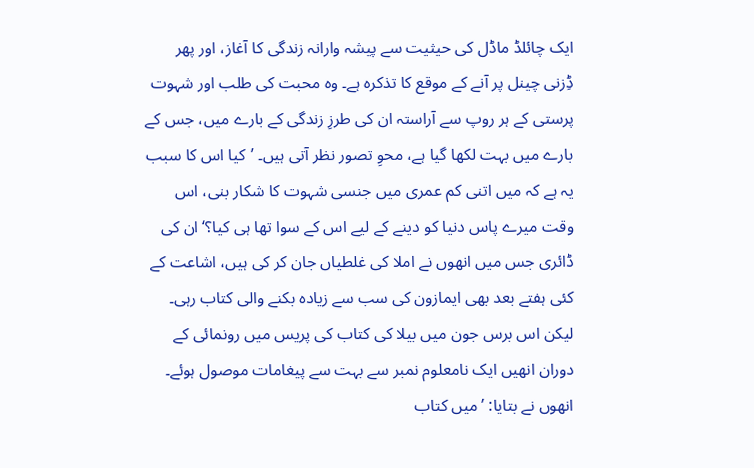ایک چائلڈ ماڈل کی حیثیت سے پیشہ وارانہ زندگی کا آغاز، اور پھر ڈِزنی چینل پر آنے کے موقع کا تذکرہ ہے۔ وہ محبت کی طلب اور شہوت پرستی کے ہر روپ سے آراستہ ان کی طرزِ زندگی کے بارے میں، جس کے بارے میں بہت لکھا گیا ہے، محوِ تصور نظر آتی ہیں۔ ’کیا اس کا سبب یہ ہے کہ میں اتنی کم عمری میں جنسی شہوت کا شکار بنی، اس وقت میرے پاس دنیا کو دینے کے لیے اس کے سوا تھا ہی کیا؟‘ ان کی ڈائری جس میں انھوں نے املا کی غلطیاں جان کر کی ہیں، اشاعت کے کئی ہفتے بعد بھی ایمازون کی سب سے زیادہ بکنے والی کتاب رہی۔ لیکن اس برس جون میں بیلا کی کتاب کی پریس میں رونمائی کے دوران انھیں ایک نامعلوم نمبر سے بہت سے پیغامات موصول ہوئے۔
انھوں نے بتایا: ’میں کتاب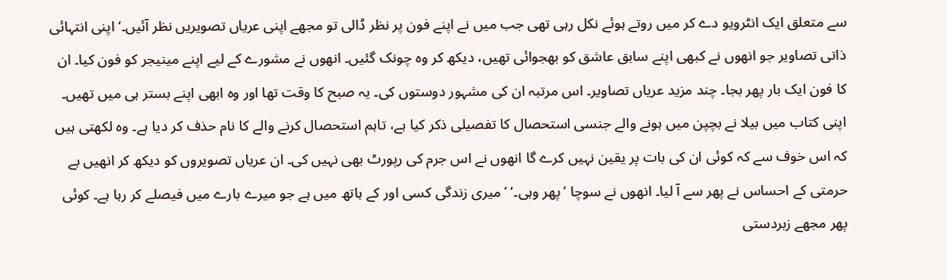سے متعلق ایک انٹرویو دے کر میں روتے ہوئے نکل رہی تھی جب میں نے اپنے فون پر نظر ڈالی تو مجھے اپنی عریاں تصویریں نظر آئیں۔‘ اپنی انتہائی ذاتی تصاویر جو انھوں نے کبھی اپنے سابق عاشق کو بھجوائی تھیں، دیکھ کر وہ چونک گئیں۔ انھوں نے مشورے کے لیے اپنے مینیجر کو فون کیا۔ ان کا فون ایک بار پھر بجا۔ چند مزید عریاں تصاویر۔ اس مرتبہ ان کی مشہور دوستوں کی۔ یہ صبح کا وقت تھا اور وہ ابھی اپنے بستر ہی میں تھیں۔ اپنی کتاب میں بیلا نے بچپن میں ہونے والے جنسی استحصال کا تفصیلی ذکر کیا ہے، تاہم استحصال کرنے والے کا نام حذف کر دیا ہے۔ وہ لکھتی ہیں کہ اس خوف سے کہ کوئی ان کی بات پر یقین نہیں کرے گا انھوں نے اس جرم کی رپورٹ بھی نہیں کی۔ ان عریاں تصویروں کو دیکھ کر انھیں بے حرمتی کے احساس نے پھر سے آ لیا۔ انھوں نے سوچا ’پھر وہی۔‘ ’میری زندگی کسی اور کے ہاتھ میں ہے جو میرے بارے میں فیصلے کر رہا ہے۔ کوئی پھر مجھے زبردستی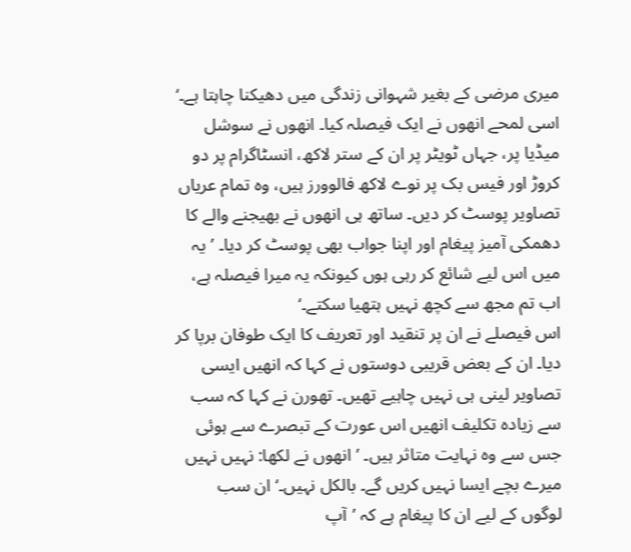میری مرضی کے بغیر شہوانی زندگی میں دھیکنا چاہتا ہے۔‘ اسی لمحے انھوں نے ایک فیصلہ کیا۔ انھوں نے سوشل میڈیا پر، جہاں ٹویٹر پر ان کے ستر لاکھ، انسٹاگرام پر دو کروڑ اور فیس بک پر نوے لاکھ فالوورز ہیں، وہ تمام عریاں تصاویر پوسٹ کر دیں۔ ساتھ ہی انھوں نے بھیجنے والے کا دھمکی آمیز پیغام اور اپنا جواب بھی پوسٹ کر دیا۔ ’یہ میں اس لیے شائع کر رہی ہوں کیونکہ یہ میرا فیصلہ ہے، اب تم مجھ سے کچھ نہیں ہتھیا سکتے۔‘
اس فیصلے نے ان پر تنقید اور تعریف کا ایک طوفان برپا کر دیا۔ ان کے بعض قریبی دوستوں نے کہا کہ انھیں ایسی تصاویر لینی ہی نہیں چاہیے تھیں۔ تھورن نے کہا کہ سب سے زیادہ تکلیف انھیں اس عورت کے تبصرے سے ہوئی جس سے وہ نہایت متاثر ہیں۔ ’انھوں نے لکھا: نہیں نہیں میرے بچے ایسا نہیں کریں گے۔ بالکل نہیں۔‘ ان سب لوگوں کے لیے ان کا پیغام ہے کہ ’آپ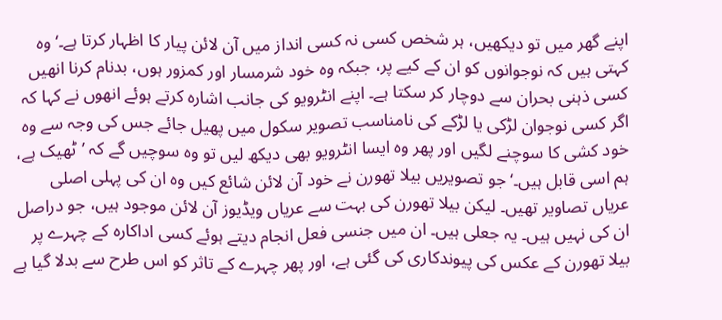اپنے گھر میں تو دیکھیں، ہر شخص کسی نہ کسی انداز میں آن لائن پیار کا اظہار کرتا ہے۔‘ وہ کہتی ہیں کہ نوجوانوں کو ان کے کیے پر، جبکہ وہ خود شرمسار اور کمزور ہوں، بدنام کرنا انھیں کسی ذہنی بحران سے دوچار کر سکتا ہے۔ اپنے انٹرویو کی جانب اشارہ کرتے ہوئے انھوں نے کہا کہ اگر کسی نوجوان لڑکی یا لڑکے کی نامناسب تصویر سکول میں پھیل جائے جس کی وجہ سے وہ خود کشی کا سوچنے لگیں اور پھر وہ ایسا انٹرویو بھی دیکھ لیں تو وہ سوچیں گے کہ ’ٹھیک ہے، ہم اسی قابل ہیں۔‘ جو تصویریں بیلا تھورن نے خود آن لائن شائع کیں وہ ان کی پہلی اصلی عریاں تصاویر تھیں۔ لیکن بیلا تھورن کی بہت سے عریاں ویڈیوز آن لائن موجود ہیں، جو دراصل ان کی نہیں ہیں۔ یہ جعلی ہیں۔ ان میں جنسی فعل انجام دیتے ہوئے کسی اداکارہ کے چہرے پر بیلا تھورن کے عکس کی پیوندکاری کی گئی ہے، اور پھر چہرے کے تاثر کو اس طرح سے بدلا گیا ہے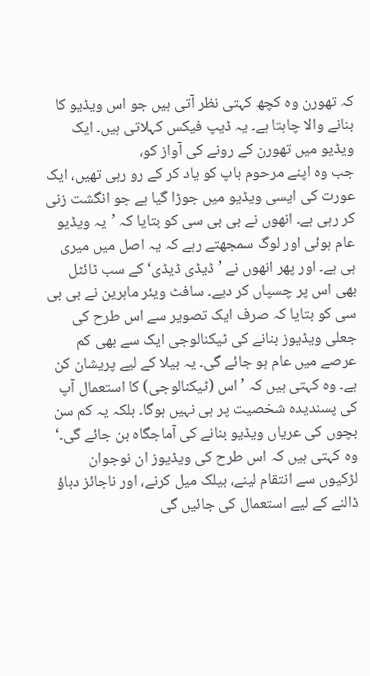کہ تھورن وہ کچھ کہتی نظر آتی ہیں جو اس ویڈیو کا بنانے والا چاہتا ہے۔ یہ ڈیپ فیکس کہلاتی ہیں۔ ایک ویڈیو میں تھورن کے رونے کی آواز کو،
جب وہ اپنے مرحوم باپ کو یاد کر کے رو رہی تھیں، ایک عورت کی ایسی ویڈیو میں جوڑا گیا ہے جو انگشت زنی کر رہی ہے۔ انھوں نے بی بی سی کو بتایا کہ ’یہ ویڈیو عام ہوئی اور لوگ سمجھتے رہے کہ یہ اصل میں میری ہی ہے۔ اور پھر انھوں نے ’ڈیڈی ڈیڈی‘ کے سب ٹائٹل بھی اس پر چسپاں کر دیے۔ سافٹ ویئر ماہرین نے بی بی سی کو بتایا کہ صرف ایک تصویر سے اس طرح کی جعلی ویڈیوز بنانے کی ٹیکنالوجی ایک سے بھی کم عرصے میں عام ہو جائے گی۔ یہ بیلا کے لیے پریشان کن ہے۔ وہ کہتی ہیں کہ ’اس (ٹیکنالوجی) کا استعمال آپ کی پسندیدہ شخصیت پر ہی نہیں ہوگا۔ بلکہ یہ کم سن بچوں کی عریاں ویڈیو بنانے کی آماجگاہ بن جائے گی۔‘ وہ کہتی ہیں کہ اس طرح کی ویڈیوز ان نوجوان لڑکیوں سے انتقام لینے، بیلک میل کرنے، اور ناجائز دباؤ ڈالنے کے لیے استعمال کی جائیں گی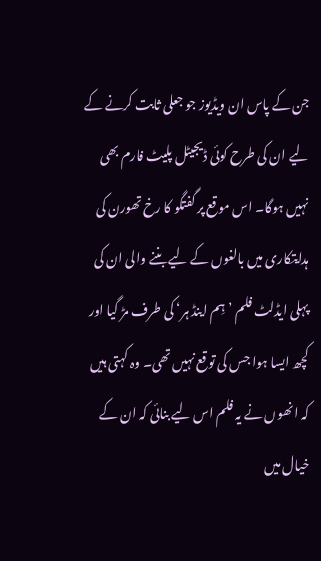جن کے پاس ان ویڈیوز جو جعلی ثابت کرنے کے لیے ان کی طرح کوئی ڈیجیٹل پلیٹ فارم بھی نہیں ہوگا۔ اس موقع پر گفتگو کا رخ تھورن کی ہدایتکاری میں بالغوں کے لیے بننے والی ان کی پہلی ایڈلٹ فلم ’ہِم اینڈ ہر‘ کی طرف مڑ گیا اور کچھ ایسا ہوا جس کی توقع نہیں تھی۔ وہ کہتی ہیں کہ انھوں نے یہ فلم اس لیے بنائی کہ ان کے خیال میں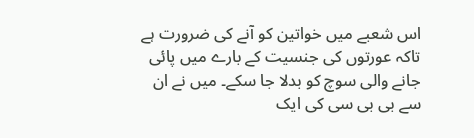اس شعبے میں خواتین کو آنے کی ضرورت ہے تاکہ عورتوں کی جنسیت کے بارے میں پائی جانے والی سوچ کو بدلا جا سکے۔ میں نے ان سے بی بی سی کی ایک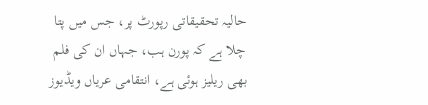حالیہ تحقیقاتی رپورٹ پر، جس میں پتا چلا ہے کہ پورن ہب، جہاں ان کی فلم بھی ریلیز ہوئی ہے، انتقامی عریاں ویڈیوز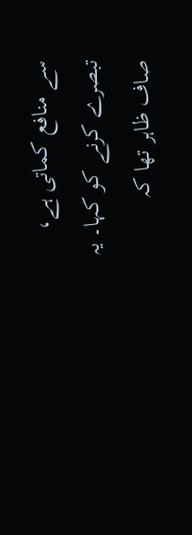سے منافع کماتی ہے، تبصرے کرنے کو کہا۔ یہ صاف ظاہر تھا کہ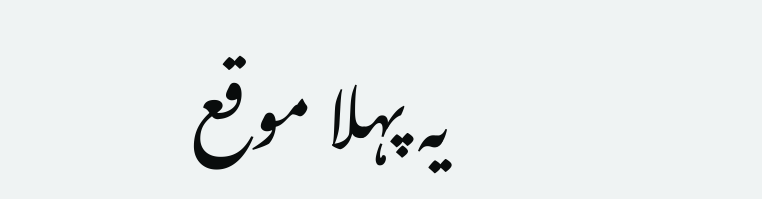یہ پہلا موقع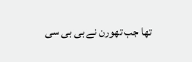تھا جب تھورن نے بی بی سی